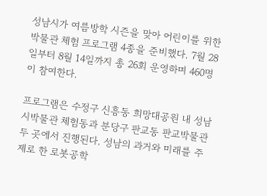성남시가 여름방학 시즌을 맞아 어린이를 위한 박물관 체험 프로그램 4종을 준비했다. 7월 28일부터 8월 14일까지 총 26회 운영하며 460명이 참여한다.

프로그램은 수정구 신흥동 희망대공원 내 성남시박물관 체험동과 분당구 판교동 판교박물관 두 곳에서 진행된다. 성남의 과거와 미래를 주제로 한 로봇공학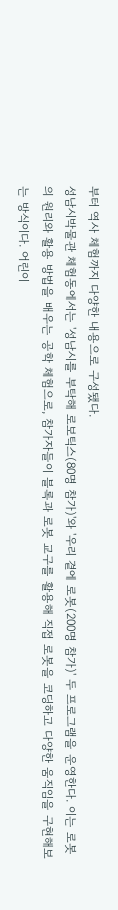부터 역사 체험까지 다양한 내용으로 구성됐다.
성남시박물관 체험동에서는 '성남시를 부탁해 로보틱스(80명 참가)'와 '우리 곁에 로봇(200명 참가)' 두 프로그램을 운영한다. 이는 로봇의 원리와 활용 방법을 배우는 공학 체험으로, 참가자들이 블록과 로봇 교구를 활용해 직접 로봇을 코딩하고 다양한 움직임을 구현해보는 방식이다. 어린이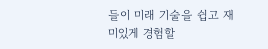들이 미래 기술을 쉽고 재미있게 경험할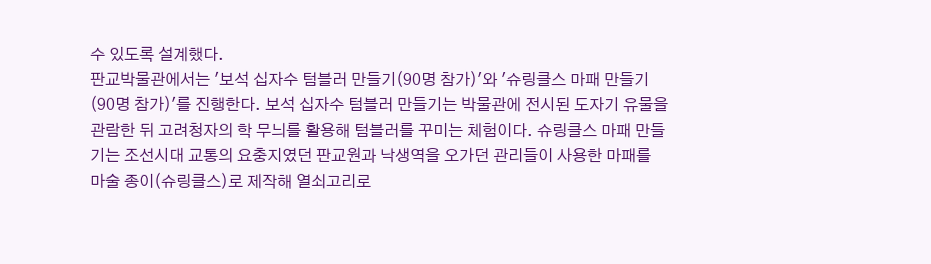수 있도록 설계했다.
판교박물관에서는 '보석 십자수 텀블러 만들기(90명 참가)'와 '슈링클스 마패 만들기(90명 참가)'를 진행한다. 보석 십자수 텀블러 만들기는 박물관에 전시된 도자기 유물을 관람한 뒤 고려청자의 학 무늬를 활용해 텀블러를 꾸미는 체험이다. 슈링클스 마패 만들기는 조선시대 교통의 요충지였던 판교원과 낙생역을 오가던 관리들이 사용한 마패를 마술 종이(슈링클스)로 제작해 열쇠고리로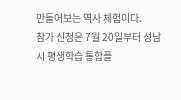만들어보는 역사 체험이다.
참가 신청은 7월 20일부터 성남시 평생학습 통합플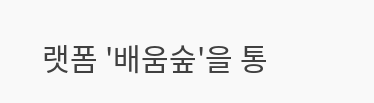랫폼 '배움숲'을 통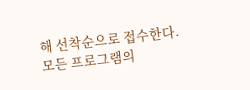해 선착순으로 접수한다. 모든 프로그램의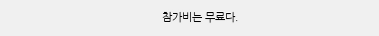참가비는 무료다.